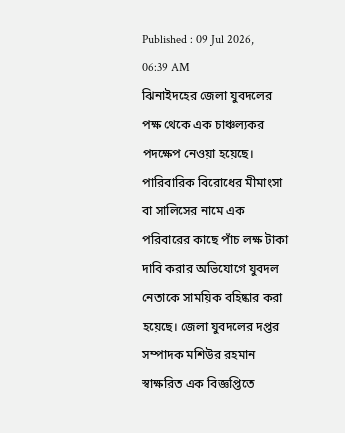Published : 09 Jul 2026, 06:39 AM
ঝিনাইদহের জেলা যুবদলের পক্ষ থেকে এক চাঞ্চল্যকর পদক্ষেপ নেওয়া হয়েছে। পারিবারিক বিরোধের মীমাংসা বা সালিসের নামে এক পরিবারের কাছে পাঁচ লক্ষ টাকা দাবি করার অভিযোগে যুবদল নেতাকে সাময়িক বহিষ্কার করা হয়েছে। জেলা যুবদলের দপ্তর সম্পাদক মশিউর রহমান স্বাক্ষরিত এক বিজ্ঞপ্তিতে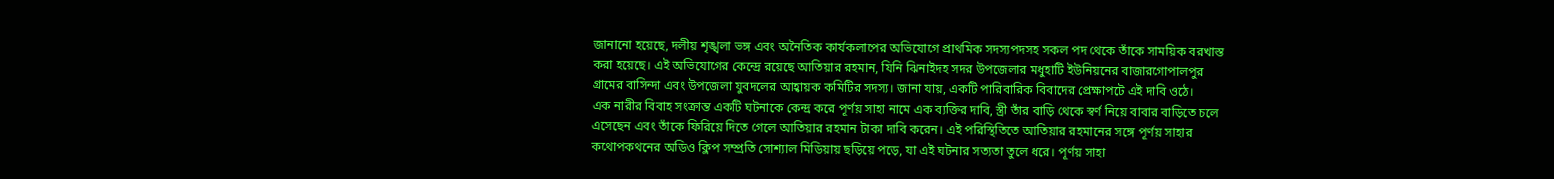জানানো হয়েছে, দলীয় শৃঙ্খলা ভঙ্গ এবং অনৈতিক কার্যকলাপের অভিযোগে প্রাথমিক সদস্যপদসহ সকল পদ থেকে তাঁকে সাময়িক বরখাস্ত করা হয়েছে। এই অভিযোগের কেন্দ্রে রয়েছে আতিয়ার রহমান, যিনি ঝিনাইদহ সদর উপজেলার মধুহাটি ইউনিয়নের বাজারগোপালপুর গ্রামের বাসিন্দা এবং উপজেলা যুবদলের আহ্বায়ক কমিটির সদস্য। জানা যায়, একটি পারিবারিক বিবাদের প্রেক্ষাপটে এই দাবি ওঠে।
এক নারীর বিবাহ সংক্রান্ত একটি ঘটনাকে কেন্দ্র করে পূর্ণয় সাহা নামে এক ব্যক্তির দাবি, স্ত্রী তাঁর বাড়ি থেকে স্বর্ণ নিয়ে বাবার বাড়িতে চলে এসেছেন এবং তাঁকে ফিরিয়ে দিতে গেলে আতিয়ার রহমান টাকা দাবি করেন। এই পরিস্থিতিতে আতিয়ার রহমানের সঙ্গে পূর্ণয় সাহার কথোপকথনের অডিও ক্লিপ সম্প্রতি সোশ্যাল মিডিয়ায় ছড়িয়ে পড়ে, যা এই ঘটনার সত্যতা তুলে ধরে। পূর্ণয় সাহা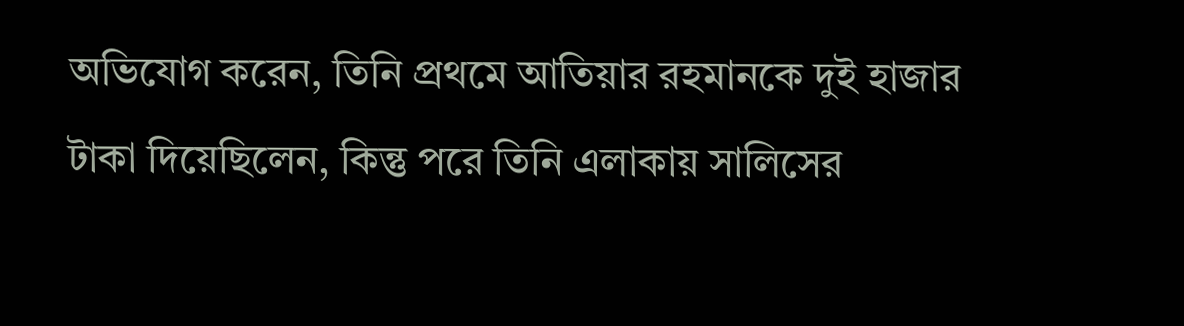অভিযোগ করেন, তিনি প্রথমে আতিয়ার রহমানকে দুই হাজার টাকা দিয়েছিলেন, কিন্তু পরে তিনি এলাকায় সালিসের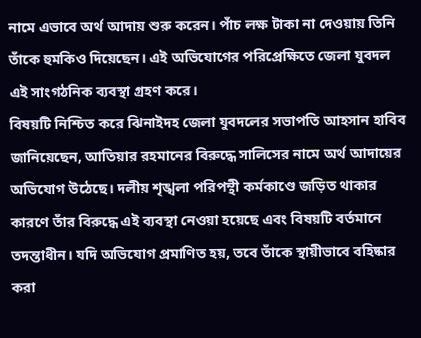নামে এভাবে অর্থ আদায় শুরু করেন। পাঁচ লক্ষ টাকা না দেওয়ায় তিনি তাঁকে হুমকিও দিয়েছেন। এই অভিযোগের পরিপ্রেক্ষিতে জেলা যুবদল এই সাংগঠনিক ব্যবস্থা গ্রহণ করে।
বিষয়টি নিশ্চিত করে ঝিনাইদহ জেলা যুবদলের সভাপতি আহসান হাবিব জানিয়েছেন, আতিয়ার রহমানের বিরুদ্ধে সালিসের নামে অর্থ আদায়ের অভিযোগ উঠেছে। দলীয় শৃঙ্খলা পরিপন্থী কর্মকাণ্ডে জড়িত থাকার কারণে তাঁর বিরুদ্ধে এই ব্যবস্থা নেওয়া হয়েছে এবং বিষয়টি বর্তমানে তদন্তাধীন। যদি অভিযোগ প্রমাণিত হয়, তবে তাঁকে স্থায়ীভাবে বহিষ্কার করা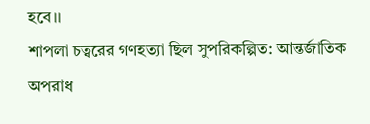হবে।।
শাপলা চত্বরের গণহত্যা ছিল সুপরিকল্পিত: আন্তর্জাতিক অপরাধ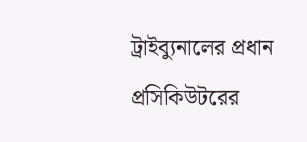ট্রাইব্যুনালের প্রধান প্রসিকিউটরের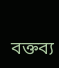বক্তব্য